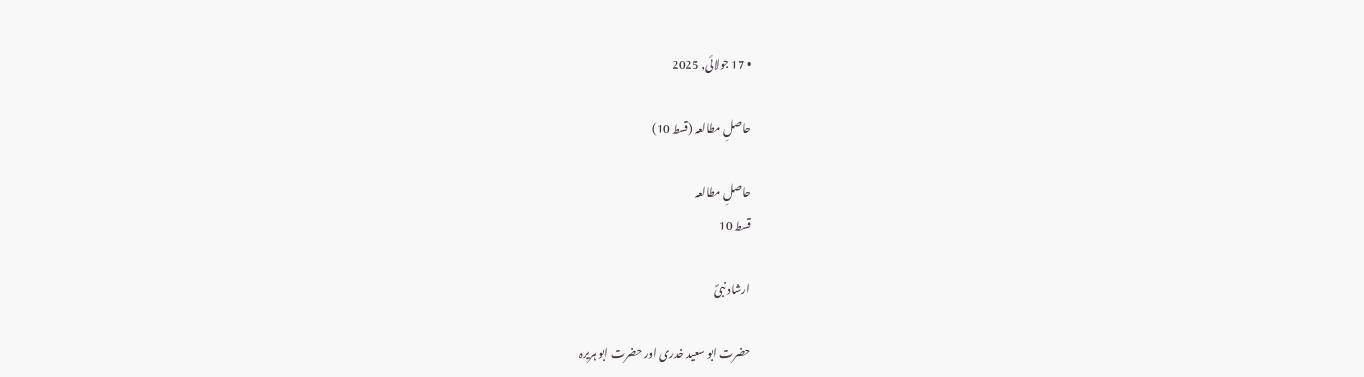• 17 جولائی, 2025

حاصلِ مطالعہ (قسط 10)

حاصلِ مطالعہ
قسط 10

ارشاد نبیؐ

حضرت ابو سعید خدری اور حضرت ابو ہریرہ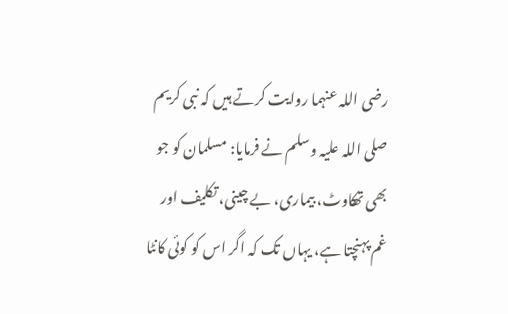رضی اللہ عنہما روایت کرتے ہیں کہ نبی کریم صلی اللہ علیہ وسلم نے فرمایا: مسلمان کو جو بھی تھکاوٹ، بیماری، بے چینی، تکلیف اور غم پہنچتا ہے، یہاں تک کہ اگر اس کو کوئی کانٹا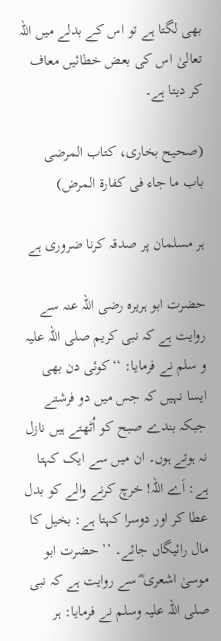بھی لگتا ہے تو اس کے بدلے میں اللہ تعالیٰ اس کی بعض خطائیں معاف کر دیتا ہے۔

(صحیح بخاری، کتاب المرضی باب ما جاء فی کفارۃ المرض)

ہر مسلمان پر صدقہ کرنا ضروری ہے

حضرت ابو ہریرہ رضی اللہ عنہ سے روایت ہے کہ نبی کریم صلی اللہ علیہ و سلم نے فرمایا: ‘‘کوئی دن بھی ایسا نہیں کہ جس میں دو فرشتے جبکہ بندے صبح کو اُٹھتے ہیں نازل نہ ہوتے ہوں۔ ان میں سے ایک کہتا ہے: اَے اللہ! خرچ کرنے والے کو بدل عطا کر اور دوسرا کہتا ہے: بخیل کا مال رائیگاں جائے۔ ’’ حضرت ابو موسیٰ اشعری ؓ سے روایت ہے کہ نبی صلی اللہ علیہ وسلم نے فرمایا: ہر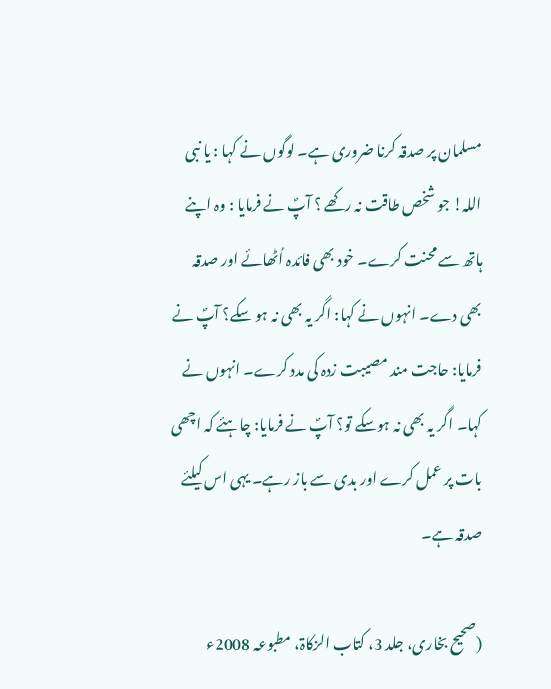مسلمان پر صدقہ کرنا ضروری ہے۔ لوگوں نے کہا : یا نبی اللہ! جو شخص طاقت نہ رکھے ؟ آپؐ نے فرمایا : وہ اپنے ہاتھ سے محنت کرے۔ خود بھی فائدہ اُٹھائے اور صدقہ بھی دے۔ انہوں نے کہا: اگر یہ بھی نہ ہو سکے؟ آپؐ نے فرمایا: حاجت مند مصیبت زدہ کی مدد کرے۔ انہوں نے کہا۔ اگر یہ بھی نہ ہوسکے تو؟ آپؐ نے فرمایا: چاہئے کہ اچھی بات پر عمل کرے اور بدی سے باز رہے۔ یہی اس کیلئے صدقہ ہے۔

(صحیح بخاری، جلد 3، کتاب الزکاۃ، مطبوعہ 2008ء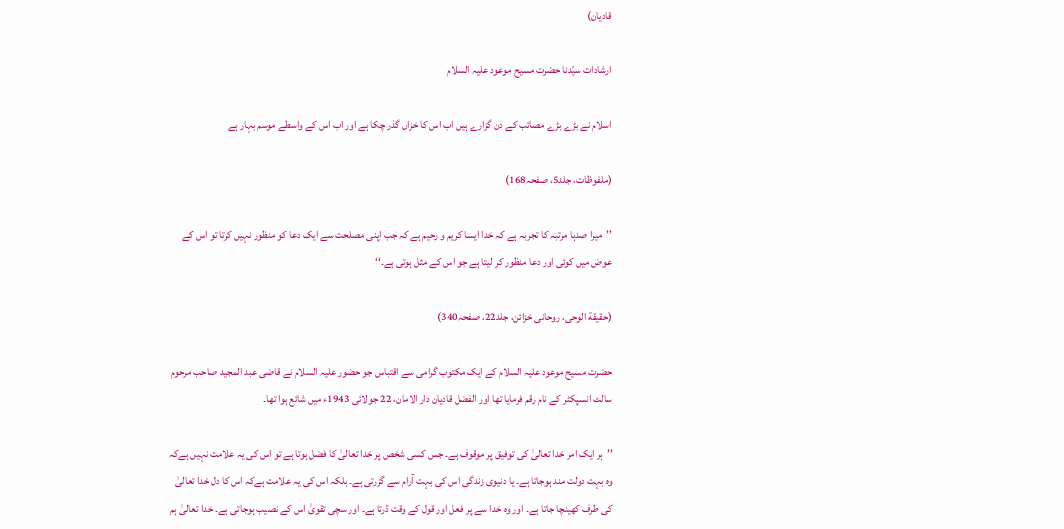قادیان)

ارشادات سیّدنا حضرت مسیح موعود علیہ السلام

اسلام نے بڑے بڑے مصائب کے دن گزارے ہیں اب اس کا خزاں گذر چکا ہے اور اب اس کے واسطے موسم بہار ہے

(ملفوظات، جلد5، صفحہ168)

’’میرا صدہا مرتبہ کا تجربہ ہے کہ خدا ایسا کریم و رحیم ہے کہ جب اپنی مصلحت سے ایک دعا کو منظور نہیں کرتا تو اس کے عوض میں کوئی اور دعا منظور کر لیتا ہے جو اس کے مثل ہوتی ہے۔‘‘

(حقیقة الوحی، روحانی خزائن، جلد22، صفحہ340)

حضرت مسیح موعود علیہ السلام کے ایک مکتوب گرامی سے اقتباس جو حضور علیہ السلام نے قاضی عبد المجید صاحب مرحوم سالٹ انسپکٹر کے نام رقم فرمایا تھا اور الفضل قادیان دار الامان، 22 جولائی 1943ء میں شائع ہوا تھا۔

’’ہر ایک امر خدا تعالیٰ کی توفیق پر موقوف ہے۔ جس کسی شخص پر خدا تعالیٰ کا فضل ہوتا ہے تو اس کی یہ علامت نہیں ہےکہ وہ بہت دولت مند ہوجاتا ہے۔ یا دنیوی زندگی اس کی بہت آرام سے گزرتی ہے۔ بلکہ اس کی یہ علامت ہےکہ اس کا دل خدا تعالیٰ کی طرف کھینچا جاتا ہے۔ اور وہ خدا سے پر فعل اور قول کے وقت ڈرتا ہے۔ اور سچی تقویٰ اس کے نصیب ہوجاتی ہے۔ خدا تعالیٰ ہم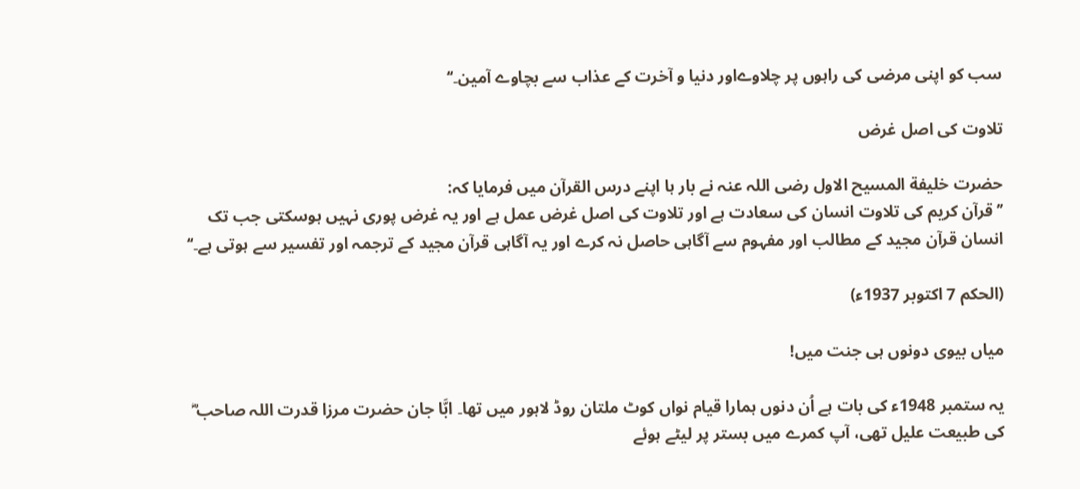سب کو اپنی مرضی کی راہوں پر چلاوےاور دنیا و آخرت کے عذاب سے بچاوے آمین۔‘‘

تلاوت کی اصل غرض

حضرت خلیفة المسیح الاول رضی اللہ عنہ نے بار ہا اپنے درس القرآن میں فرمایا کہ:
’’قرآن کریم کی تلاوت انسان کی سعادت ہے اور تلاوت کی اصل غرض عمل ہے اور یہ غرض پوری نہیں ہوسکتی جب تک انسان قرآن مجید کے مطالب اور مفہوم سے آگاہی حاصل نہ کرے اور یہ آگاہی قرآن مجید کے ترجمہ اور تفسیر سے ہوتی ہے۔‘‘

(الحکم 7 اکتوبر 1937ء)

میاں بیوی دونوں ہی جنت میں!

یہ ستمبر 1948ء کی بات ہے اُن دنوں ہمارا قیام نواں کوٹ ملتان روڈ لاہور میں تھا۔ ابَّا جان حضرت مرزا قدرت اللہ صاحب ؓ کی طبیعت علیل تھی، آپ کمرے میں بستر پر لیٹے ہوئے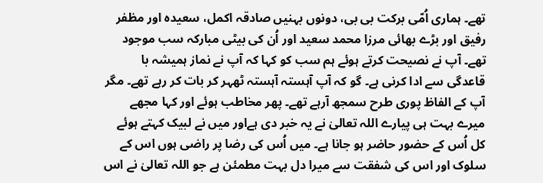تھے۔ ہماری اُمّی برکت بی بی، دونوں بہنیں صادقہ اکمل، سعیدہ اور مظفر رفیق اور بڑے بھائی مرزا محمد سعید اور اُن کی بیٹی مبارکہ سب موجود تھے۔ آپ نے نصیحت کرتے ہوئے ہم سب کو کہا کہ آپ نے نماز ہمیشہ با قاعدگی سے ادا کرنی ہے۔ گو کہ آپ آہستہ آہستہ ٹھہر کر بات کر رہے تھے۔ مگر آپ کے الفاظ پوری طرح سمجھ آرہے تھے۔ پھر مخاطب ہوئے اور کہا مجھے میرے بہت ہی پیارے اللہ تعالیٰ نے یہ خبر دی ہےاور میں نے لبیک کہتے ہوئے کل اُس کے حضور حاضر ہو جانا ہے۔ میں اُس کی رضا پر راضی ہوں اس کے سلوک اور اس کی شفقت سے میرا دل بہت مطمئن ہے جو اللہ تعالیٰ نے اس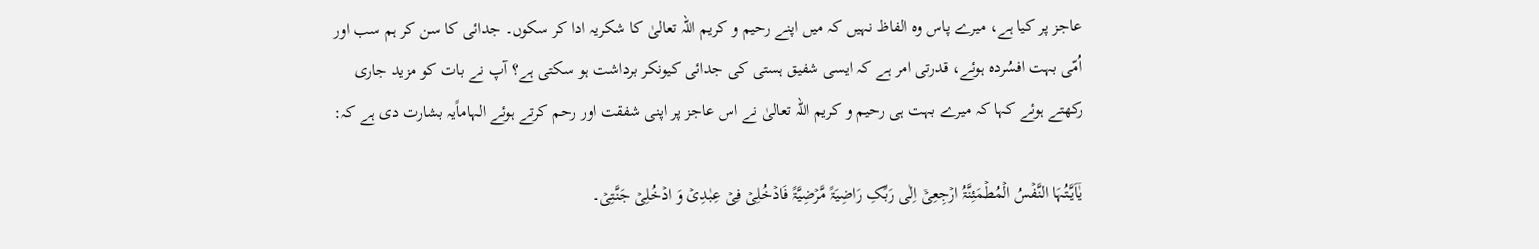عاجز پر کیا ہے، میرے پاس وہ الفاظ نہیں کہ میں اپنے رحیم و کریم اللہ تعالیٰ کا شکریہ ادا کر سکوں۔ جدائی کا سن کر ہم سب اور اُمّی بہت افسُردہ ہوئے، قدرتی امر ہے کہ ایسی شفیق ہستی کی جدائی کیونکر برداشت ہو سکتی ہے؟ آپ نے بات کو مزید جاری رکھتے ہوئے کہا کہ میرے بہت ہی رحیم و کریم اللہ تعالیٰ نے اس عاجز پر اپنی شفقت اور رحم کرتے ہوئے الہاماًیہ بشارت دی ہے کہ:

یٰۤاَیَّتُہَا النَّفۡسُ الۡمُطۡمَئِنَّۃُ ارۡجِعِیۡۤ اِلٰی رَبِّکِ رَاضِیَۃً مَّرۡضِیَّۃً فَادۡخُلِیۡ فِیۡ عِبٰدِیۡ وَ ادۡخُلِیۡ جَنَّتِیۡ۔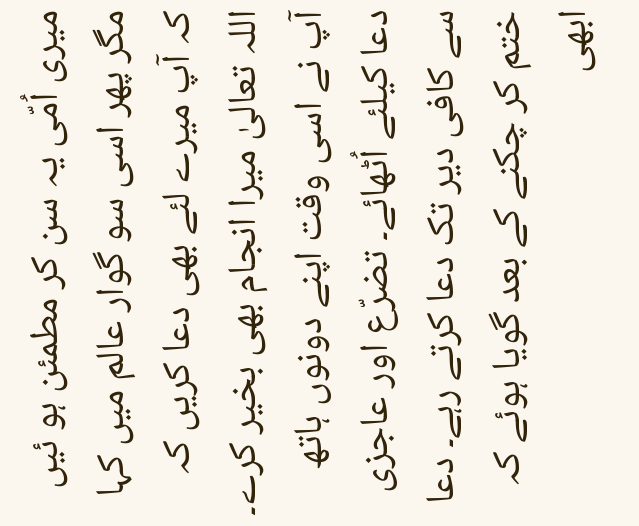میری اُمّی یہ سن کر مطمئن ہو ئیں مگر پھر اسی سو گوار عالم میں کہا کہ آپ میرے لئے بھی دعا کریں کہ اللہ تعالیٰ میرا انجام بھی بخیر کرے۔ آپ نے اسی وقت اپنے دونوں ہاتھ دعا کیلئے اُٹھائے۔ تضرّع اور عاجزی سے کافی دیر تک دعا کرتے رہے۔ دعا ختم کر چکنے کے بعد گویا ہوئے کہ ابھی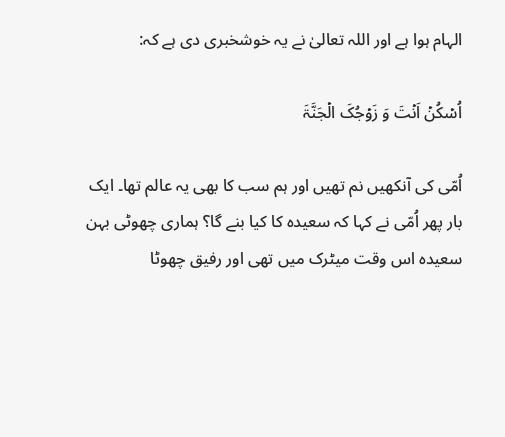الہام ہوا ہے اور اللہ تعالیٰ نے یہ خوشخبری دی ہے کہ:

اُسۡکُنۡ اَنۡتَ وَ زَوۡجُکَ الۡجَنَّۃَ

اُمّی کی آنکھیں نم تھیں اور ہم سب کا بھی یہ عالم تھا۔ ایک بار پھر اُمّی نے کہا کہ سعیدہ کا کیا بنے گا؟ ہماری چھوٹی بہن سعیدہ اس وقت میٹرک میں تھی اور رفیق چھوٹا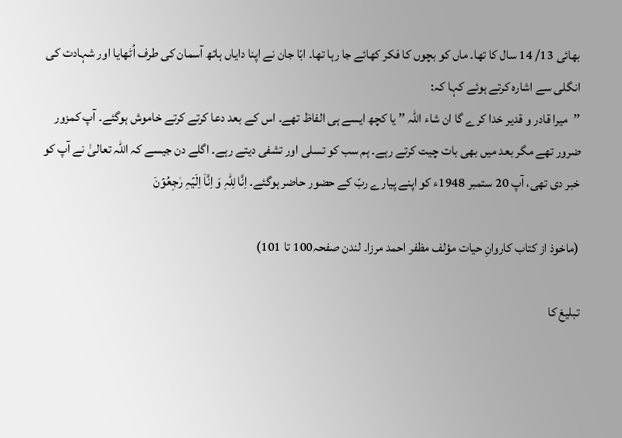بھائی 13/ 14 سال کا تھا۔ ماں کو بچوں کا فکر کھائے جا رہا تھا۔ ابّا جان نے اپنا دایاں ہاتھ آسمان کی طرف اُٹھایا اور شہادت کی انگلی سے اشارہ کرتے ہوئے کہا کہ:
’’میرا قادر و قدیر خدا کرے گا ان شاء اللہ ’’ یا کچھ ایسے ہی الفاظ تھے۔ اس کے بعد دعا کرتے کرتے خاموش ہوگئے۔ آپ کمزور ضرور تھے مگر بعد میں بھی بات چیت کرتے رہے۔ ہم سب کو تسلی اور تشفی دیتے رہے۔ اگلے دن جیسے کہ اللہ تعالیٰ نے آپ کو خبر دی تھی، آپ 20 ستمبر 1948ء کو اپنے پیارے ربّ کے حضور حاضر ہوگئے۔ اِنَّا لِلّٰہِ وَ اِنَّاۤ اِلَیۡہِ رٰجِعُوۡنَ

(ماخوذ از کتاب کاروانِ حیات مؤلف مظفر احمد مرزا۔ لندن صفحہ100 تا 101)

تبلیغ کا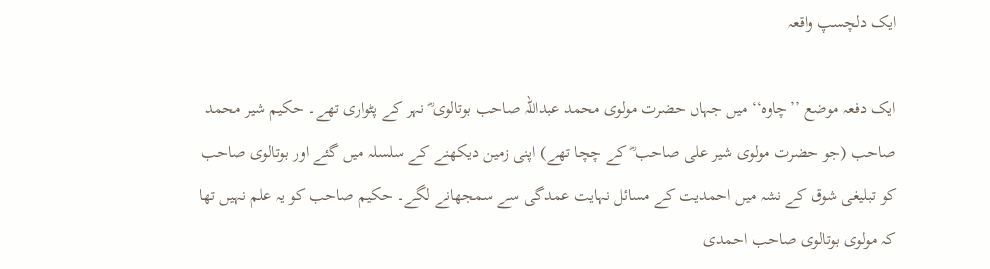ایک دلچسپ واقعہ

ایک دفعہ موضع ’’چاوہ‘‘ میں جہاں حضرت مولوی محمد عبداللہ صاحب بوتالوی ؓ نہر کے پٹواری تھے۔ حکیم شیر محمد صاحب (جو حضرت مولوی شیر علی صاحب ؓ کے چچا تھے) اپنی زمین دیکھنے کے سلسلہ میں گئے اور بوتالوی صاحب کو تبلیغی شوق کے نشہ میں احمدیت کے مسائل نہایت عمدگی سے سمجھانے لگے۔ حکیم صاحب کو یہ علم نہیں تھا کہ مولوی بوتالوی صاحب احمدی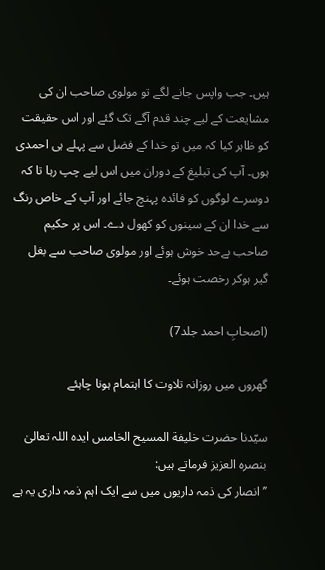ہیں۔ جب واپس جانے لگے تو مولوی صاحب ان کی مشایعت کے لیے چند قدم آگے تک گئے اور اس حقیقت کو ظاہر کیا کہ میں تو خدا کے فضل سے پہلے ہی احمدی ہوں۔ آپ کی تبلیغ کے دوران میں اس لیے چپ رہا تا کہ دوسرے لوگوں کو فائدہ پہنچ جائے اور آپ کے خاص رنگ سے خدا ان کے سینوں کو کھول دے۔ اس پر حکیم صاحب بےحد خوش ہوئے اور مولوی صاحب سے بغل گیر ہوکر رخصت ہوئے۔

(اصحابِ احمد جلد7)

گھروں میں روزانہ تلاوت کا اہتمام ہونا چاہئے

سیّدنا حضرت خلیفة المسیح الخامس ایدہ اللہ تعالیٰ بنصرہ العزیز فرماتے ہیں:
’’انصار کی ذمہ داریوں میں سے ایک اہم ذمہ داری یہ ہے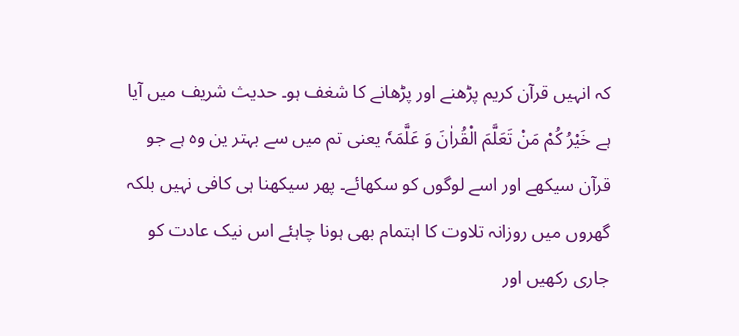کہ انہیں قرآن کریم پڑھنے اور پڑھانے کا شغف ہو۔ حدیث شریف میں آیا ہے خَیْرُ کُمْ مَنْ تَعَلَّمَ الْقُراٰنَ وَ عَلَّمَہٗ یعنی تم میں سے بہتر ین وہ ہے جو قرآن سیکھے اور اسے لوگوں کو سکھائے۔ پھر سیکھنا ہی کافی نہیں بلکہ گھروں میں روزانہ تلاوت کا اہتمام بھی ہونا چاہئے اس نیک عادت کو جاری رکھیں اور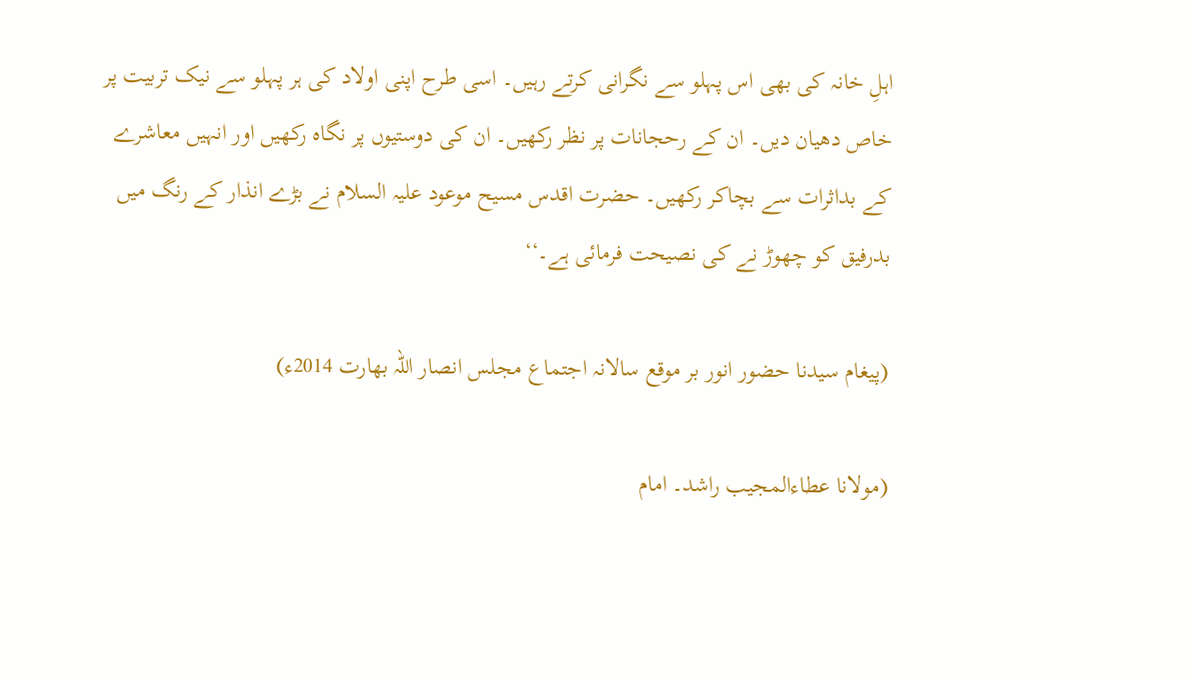اہلِ خانہ کی بھی اس پہلو سے نگرانی کرتے رہیں۔ اسی طرح اپنی اولاد کی ہر پہلو سے نیک تربیت پر خاص دھیان دیں۔ ان کے رحجانات پر نظر رکھیں۔ ان کی دوستیوں پر نگاہ رکھیں اور انہیں معاشرے کے بداثرات سے بچاکر رکھیں۔ حضرت اقدس مسیح موعود علیہ السلام نے بڑے انذار کے رنگ میں بدرفیق کو چھوڑ نے کی نصیحت فرمائی ہے۔‘‘

(پیغام سیدنا حضور انور بر موقع سالانہ اجتماع مجلس انصار اللہ بھارت 2014ء)

(مولانا عطاءالمجیب راشد۔ امام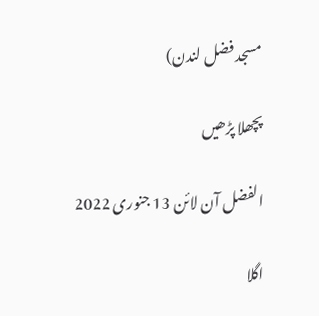مسجد فضل لندن)

پچھلا پڑھیں

الفضل آن لائن 13 جنوری 2022

اگلا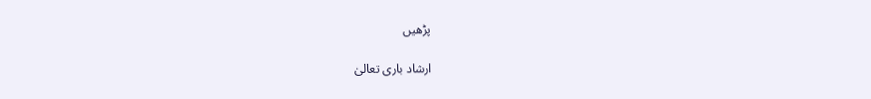پڑھیں

ارشاد باری تعالیٰ